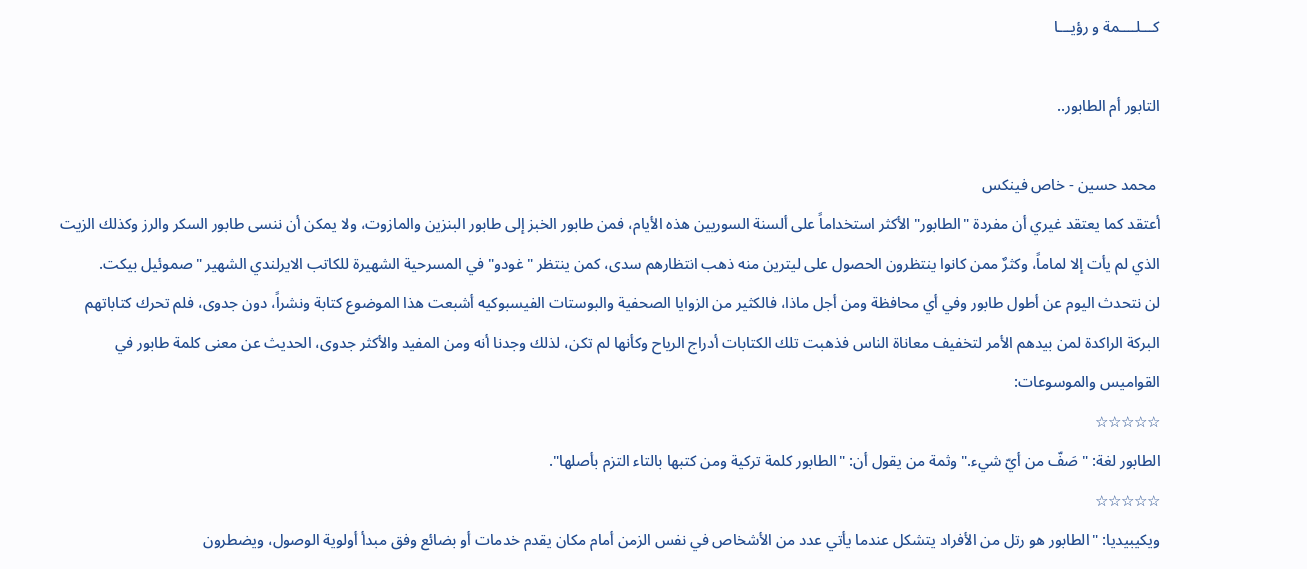كـــلــــمة و رؤيـــا

التابور أم الطابور..

 محمد حسين - خاص فينكس
أعتقد كما يعتقد غيري أن مفردة "الطابور" الأكثر استخداماً على ألسنة السوريين هذه الأيام، فمن طابور الخبز إلى طابور البنزين والمازوت، ولا يمكن أن ننسى طابور السكر والرز وكذلك الزيت الذي لم يأت إلا لماماً، وكثرٌ ممن كانوا ينتظرون الحصول على ليترين منه ذهب انتظارهم سدى، كمن ينتظر "غودو" في المسرحية الشهيرة للكاتب الايرلندي الشهير "صموئيل بيكت.
لن نتحدث اليوم عن أطول طابور وفي أي محافظة ومن أجل ماذا، فالكثير من الزوايا الصحفية والبوستات الفيسبوكيه أشبعت هذا الموضوع كتابة ونشراً، دون جدوى، فلم تحرك كتاباتهم البركة الراكدة لمن بيدهم الأمر لتخفيف معاناة الناس فذهبت تلك الكتابات أدراج الرياح وكأنها لم تكن، لذلك وجدنا أنه ومن المفيد والأكثر جدوى، الحديث عن معنى كلمة طابور في القواميس والموسوعات:
☆☆☆☆☆
الطابور لغة: "صَفّ من أيّ شيء." وثمة من يقول أن: "الطابور كلمة تركية ومن كتبها بالتاء التزم بأصلها".
☆☆☆☆☆
ويكيبيديا: "الطابور هو رتل من الأفراد يتشكل عندما يأتي عدد من الأشخاص في نفس الزمن أمام مكان يقدم خدمات أو بضائع وفق مبدأ أولوية الوصول، ويضطرون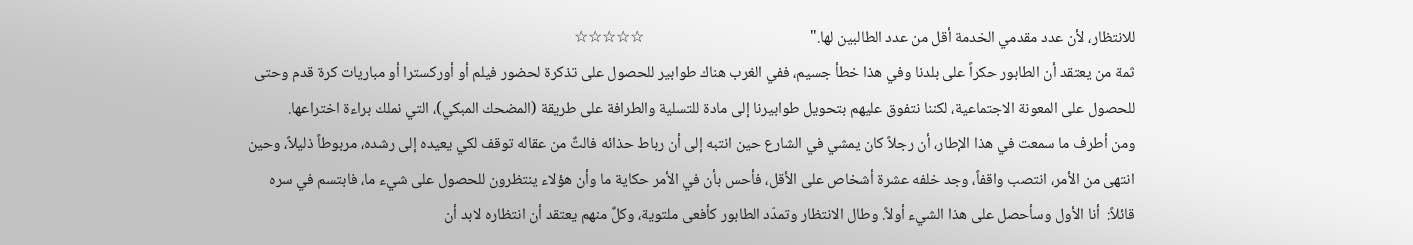للانتظار، لأن عدد مقدمي الخدمة أقل من عدد الطالبين لها."                                               ☆☆☆☆☆
ثمة من يعتقد أن الطابور حكراً على بلدنا وفي هذا خطأ جسيم، ففي الغرب هناك طوابير للحصول على تذكرة لحضور فيلم أو أوركسترا أو مباريات كرة قدم وحتى للحصول على المعونة الاجتماعية، لكننا نتفوق عليهم بتحويل طوابيرنا إلى مادة للتسلية والطرافة على طريقة (المضحك المبكي)، التي نملك براءة اختراعها.
ومن أطرف ما سمعت في هذا الإطار، أن رجلاً كان يمشي في الشارع حين انتبه إلى أن رباط حذائه فالتٌ من عقاله توقف لكي يعيده إلى رشده، مربوطاً ذليلاً، وحين انتهى من الأمر، انتصب واقفاً، وجد خلفه عشرة أشخاص على الأقل، فأحس بأن في الأمر حكاية ما وأن هؤلاء ينتظرون للحصول على شيء ما، فابتسم في سره قائلاً:  أنا الأول وسأحصل على هذا الشيء أولاً. وطال الانتظار وتمدّد الطابور كأفعى ملتوية، وكلٌ منهم يعتقد أن انتظاره لابد أن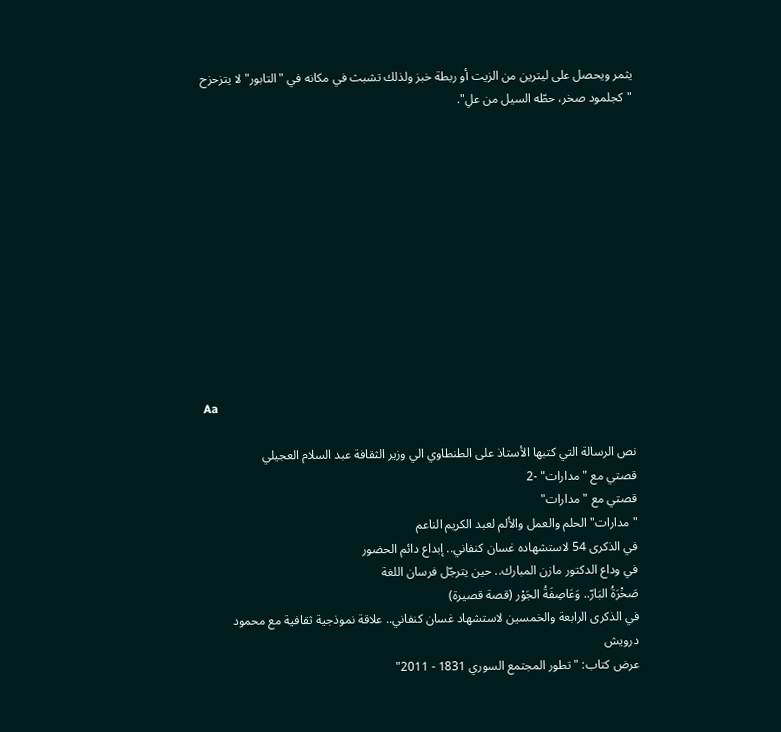يثمر ويحصل على ليترين من الزيت أو ربطة خبز ولذلك تشبث في مكانه في "التابور" لا يتزحزح "كجلمود صخر، حطّه السيل من علِ".












Aa

نص الرسالة التي كتبها الأستاذ على الطنطاوي الي وزير الثقافة عبد السلام العجيلي
قصتي مع "مدارات" -2
قصتي مع "مدارات"
"مدارات" الحلم والعمل والألم لعبد الكريم الناعم
في الذكرى 54 لاستشهاده غسان كنفاني.. إبداع دائم الحضور
في وداع الدكتور مازن المبارك.. حين يترجّل فرسان اللغة
صَخْرَةُ البَارّ.. وَعَاصِفَةُ الجَوْر (قصة قصيرة)
في الذكرى الرابعة والخمسين لاستشهاد غسان كنفاني.. علاقة نموذجية ثقافية مع محمود درويش
عرض كتاب: "تطور المجتمع السوري 1831 - 2011"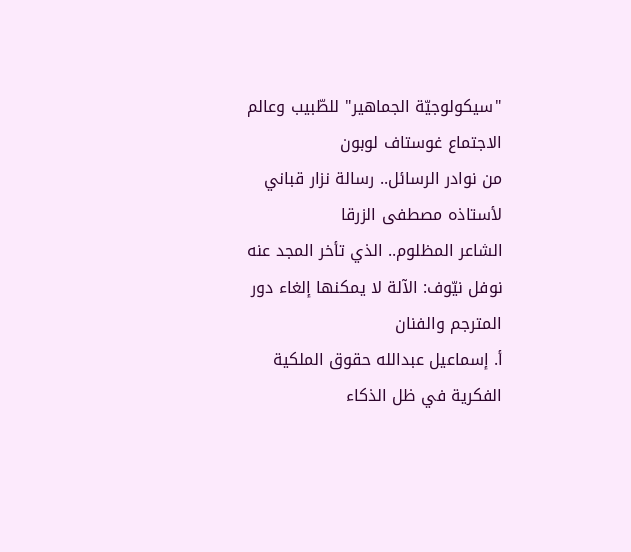"سيكولوجيّة الجماهير" للطّبيب وعالم الاجتماع غوستاف لوبون
من نوادر الرسائل.. رسالة نزار قباني لأستاذه مصطفى الزرقا
الشاعر المظلوم.. الذي تأخر المجد عنه
نوفل نيّوف: الآلة لا يمكنها إلغاء دور المترجم والفنان
أ. إسماعيل عبدالله حقوق الملكية الفكرية في ظل الذكاء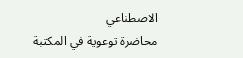الاصطناعي
محاضرة توعوية في المكتبة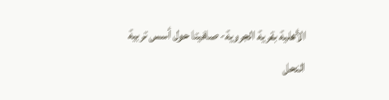الأهلية بقرية الجروية- صافيتا حول أسس تربية النحل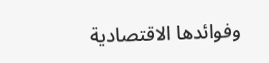وفوائدها الاقتصادية